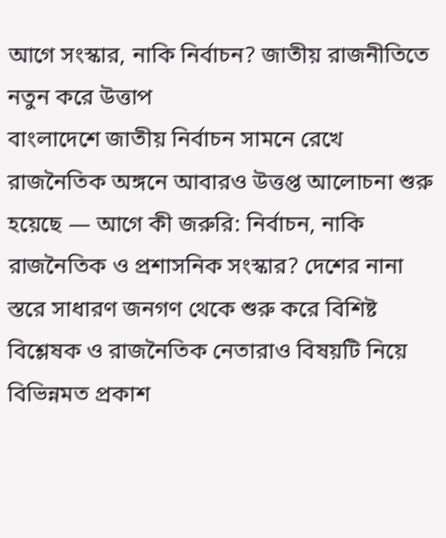আগে সংস্কার, নাকি নির্বাচন? জাতীয় রাজনীতিতে নতুন করে উত্তাপ
বাংলাদেশে জাতীয় নির্বাচন সামনে রেখে রাজনৈতিক অঙ্গনে আবারও উত্তপ্ত আলোচনা শুরু হয়েছে — আগে কী জরুরি: নির্বাচন, নাকি রাজনৈতিক ও প্রশাসনিক সংস্কার? দেশের নানা স্তরে সাধারণ জনগণ থেকে শুরু করে বিশিষ্ট বিশ্লেষক ও রাজনৈতিক নেতারাও বিষয়টি নিয়ে বিভিন্নমত প্রকাশ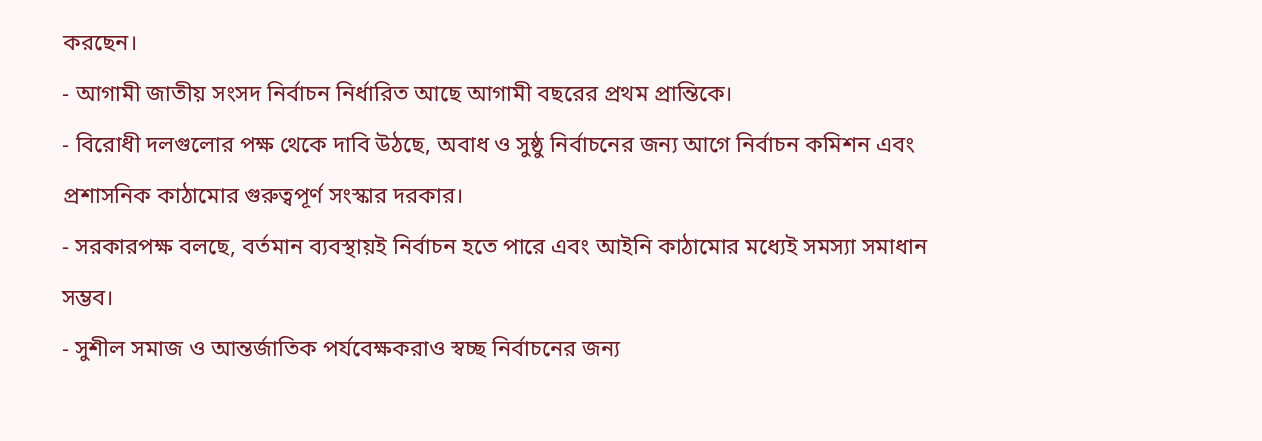করছেন।
- আগামী জাতীয় সংসদ নির্বাচন নির্ধারিত আছে আগামী বছরের প্রথম প্রান্তিকে।
- বিরোধী দলগুলোর পক্ষ থেকে দাবি উঠছে, অবাধ ও সুষ্ঠু নির্বাচনের জন্য আগে নির্বাচন কমিশন এবং প্রশাসনিক কাঠামোর গুরুত্বপূর্ণ সংস্কার দরকার।
- সরকারপক্ষ বলছে, বর্তমান ব্যবস্থায়ই নির্বাচন হতে পারে এবং আইনি কাঠামোর মধ্যেই সমস্যা সমাধান সম্ভব।
- সুশীল সমাজ ও আন্তর্জাতিক পর্যবেক্ষকরাও স্বচ্ছ নির্বাচনের জন্য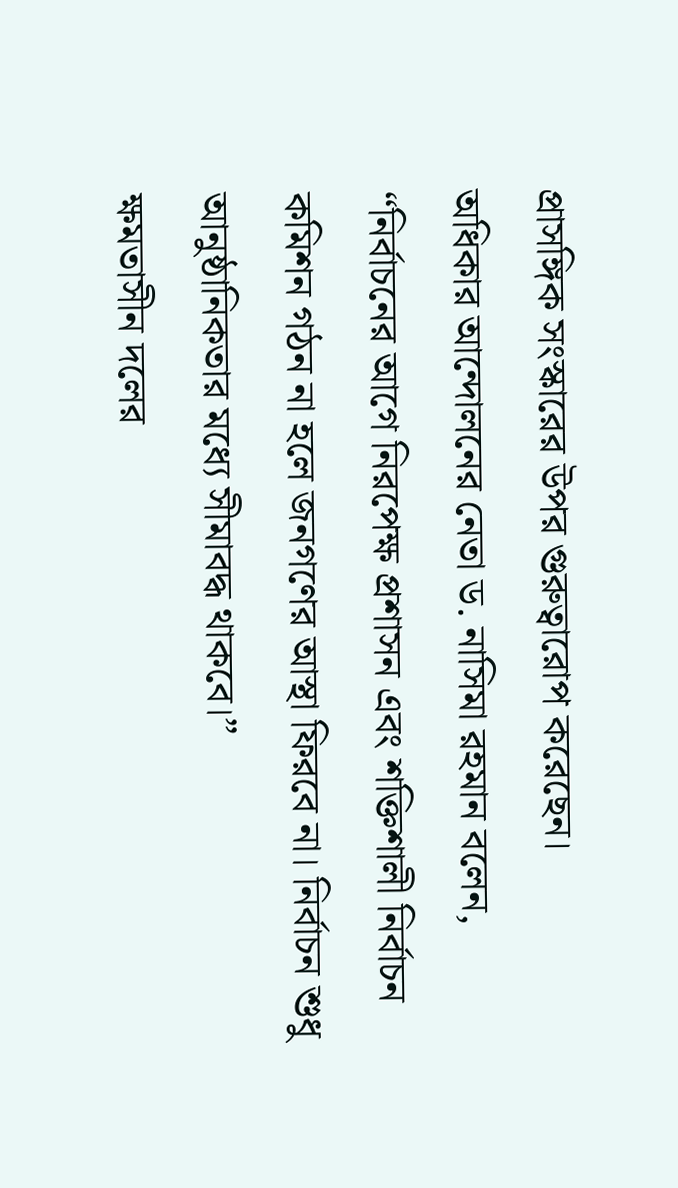প্রাসঙ্গিক সংস্কারের উপর গুরুত্বারোপ করেছেন।
অধিকার আন্দোলনের নেতা ড. নাসিমা রহমান বলেন,
“নির্বাচনের আগে নিরপেক্ষ প্রশাসন এবং শক্তিশালী নির্বাচন কমিশন গঠন না হলে জনগণের আস্থা ফিরবে না। নির্বাচন শুধু আনুষ্ঠানিকতার মধ্যে সীমাবদ্ধ থাকবে।”
ক্ষমতাসীন দলের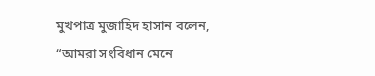মুখপাত্র মুজাহিদ হাসান বলেন,
“আমরা সংবিধান মেনে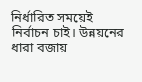নির্ধারিত সময়েই নির্বাচন চাই। উন্নয়নের ধারা বজায়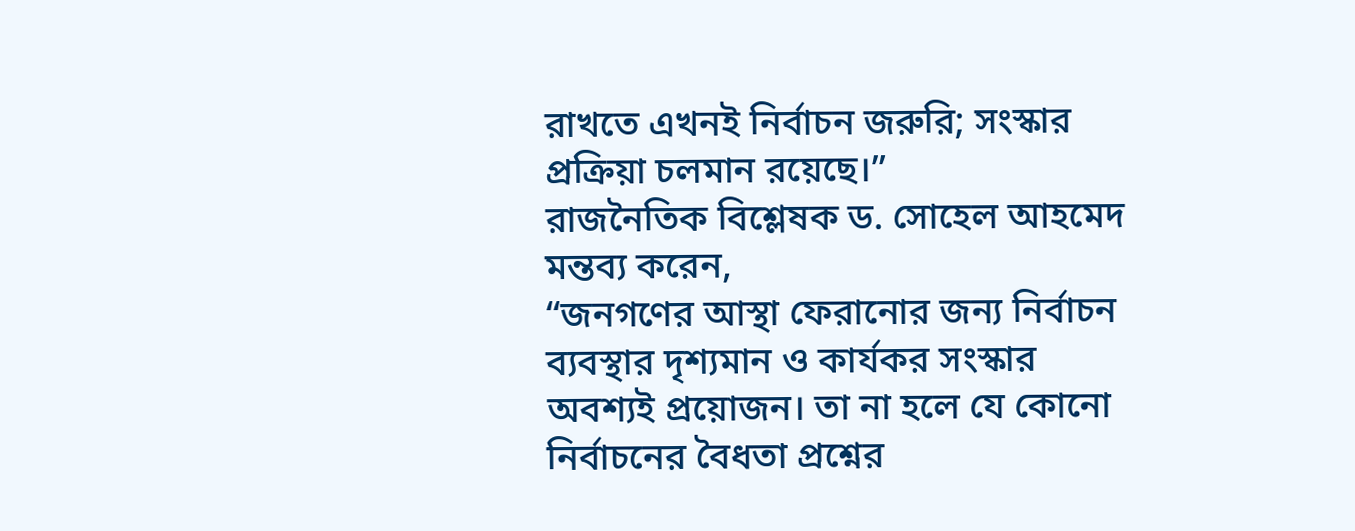রাখতে এখনই নির্বাচন জরুরি; সংস্কার প্রক্রিয়া চলমান রয়েছে।”
রাজনৈতিক বিশ্লেষক ড. সোহেল আহমেদ মন্তব্য করেন,
“জনগণের আস্থা ফেরানোর জন্য নির্বাচন ব্যবস্থার দৃশ্যমান ও কার্যকর সংস্কার অবশ্যই প্রয়োজন। তা না হলে যে কোনো নির্বাচনের বৈধতা প্রশ্নের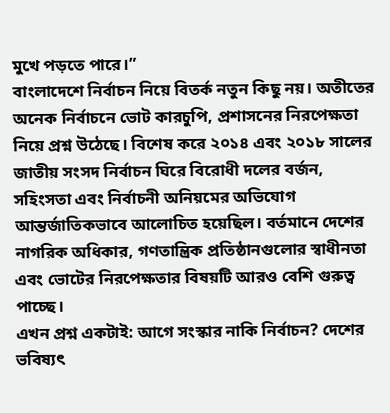মুখে পড়তে পারে।”
বাংলাদেশে নির্বাচন নিয়ে বিতর্ক নতুন কিছু নয়। অতীতের অনেক নির্বাচনে ভোট কারচুপি, প্রশাসনের নিরপেক্ষতা নিয়ে প্রশ্ন উঠেছে। বিশেষ করে ২০১৪ এবং ২০১৮ সালের জাতীয় সংসদ নির্বাচন ঘিরে বিরোধী দলের বর্জন, সহিংসতা এবং নির্বাচনী অনিয়মের অভিযোগ আন্তর্জাতিকভাবে আলোচিত হয়েছিল। বর্তমানে দেশের নাগরিক অধিকার, গণতান্ত্রিক প্রতিষ্ঠানগুলোর স্বাধীনতা এবং ভোটের নিরপেক্ষতার বিষয়টি আরও বেশি গুরুত্ব পাচ্ছে।
এখন প্রশ্ন একটাই: আগে সংস্কার নাকি নির্বাচন? দেশের ভবিষ্যৎ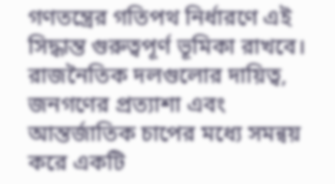গণতন্ত্রের গতিপথ নির্ধারণে এই সিদ্ধান্ত গুরুত্বপূর্ণ ভূমিকা রাখবে। রাজনৈতিক দলগুলোর দায়িত্ব, জনগণের প্রত্যাশা এবং আন্তর্জাতিক চাপের মধ্যে সমন্বয় করে একটি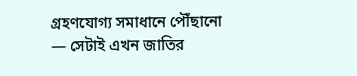গ্রহণযোগ্য সমাধানে পৌঁছানো — সেটাই এখন জাতির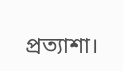প্রত্যাশা।